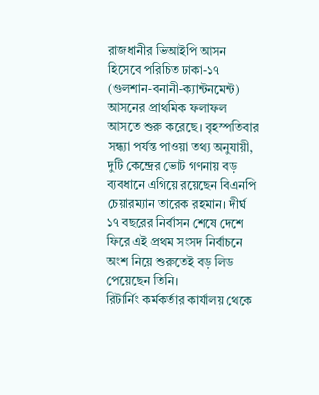রাজধানীর ভিআইপি আসন হিসেবে পরিচিত ঢাকা-১৭ (গুলশান-বনানী-ক্যান্টনমেন্ট) আসনের প্রাথমিক ফলাফল আসতে শুরু করেছে। বৃহস্পতিবার সন্ধ্যা পর্যন্ত পাওয়া তথ্য অনুযায়ী, দুটি কেন্দ্রের ভোট গণনায় বড় ব্যবধানে এগিয়ে রয়েছেন বিএনপি চেয়ারম্যান তারেক রহমান। দীর্ঘ ১৭ বছরের নির্বাসন শেষে দেশে ফিরে এই প্রথম সংসদ নির্বাচনে অংশ নিয়ে শুরুতেই বড় লিড পেয়েছেন তিনি।
রিটার্নিং কর্মকর্তার কার্যালয় থেকে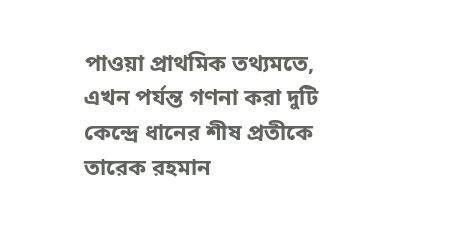পাওয়া প্রাথমিক তথ্যমতে, এখন পর্যন্ত গণনা করা দুটি কেন্দ্রে ধানের শীষ প্রতীকে তারেক রহমান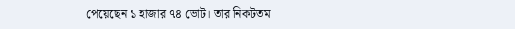পেয়েছেন ১ হাজার ৭৪ ভোট। তার নিকটতম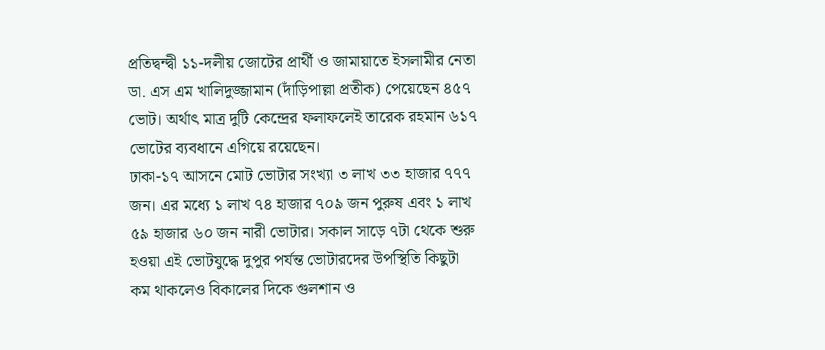প্রতিদ্বন্দ্বী ১১-দলীয় জোটের প্রার্থী ও জামায়াতে ইসলামীর নেতা ডা. এস এম খালিদুজ্জামান (দাঁড়িপাল্লা প্রতীক) পেয়েছেন ৪৫৭ ভোট। অর্থাৎ মাত্র দুটি কেন্দ্রের ফলাফলেই তারেক রহমান ৬১৭ ভোটের ব্যবধানে এগিয়ে রয়েছেন।
ঢাকা-১৭ আসনে মোট ভোটার সংখ্যা ৩ লাখ ৩৩ হাজার ৭৭৭ জন। এর মধ্যে ১ লাখ ৭৪ হাজার ৭০৯ জন পুরুষ এবং ১ লাখ ৫৯ হাজার ৬০ জন নারী ভোটার। সকাল সাড়ে ৭টা থেকে শুরু হওয়া এই ভোটযুদ্ধে দুপুর পর্যন্ত ভোটারদের উপস্থিতি কিছুটা কম থাকলেও বিকালের দিকে গুলশান ও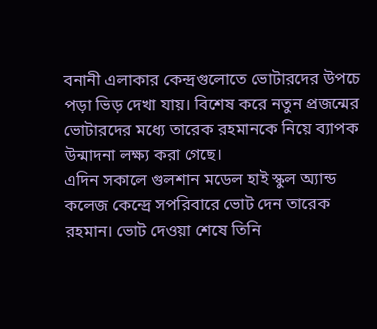বনানী এলাকার কেন্দ্রগুলোতে ভোটারদের উপচে পড়া ভিড় দেখা যায়। বিশেষ করে নতুন প্রজন্মের ভোটারদের মধ্যে তারেক রহমানকে নিয়ে ব্যাপক উন্মাদনা লক্ষ্য করা গেছে।
এদিন সকালে গুলশান মডেল হাই স্কুল অ্যান্ড কলেজ কেন্দ্রে সপরিবারে ভোট দেন তারেক রহমান। ভোট দেওয়া শেষে তিনি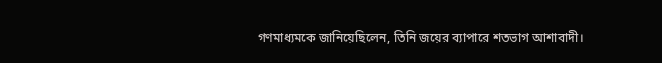গণমাধ্যমকে জানিয়েছিলেন, তিনি জয়ের ব্যাপারে শতভাগ আশাবাদী।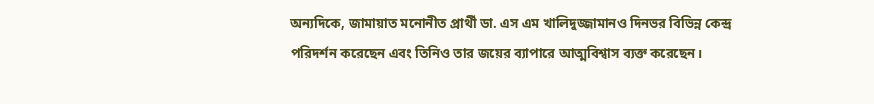অন্যদিকে, জামায়াত মনোনীত প্রার্থী ডা. এস এম খালিদুজ্জামানও দিনভর বিভিন্ন কেন্দ্র পরিদর্শন করেছেন এবং তিনিও তার জয়ের ব্যাপারে আত্মবিশ্বাস ব্যক্ত করেছেন।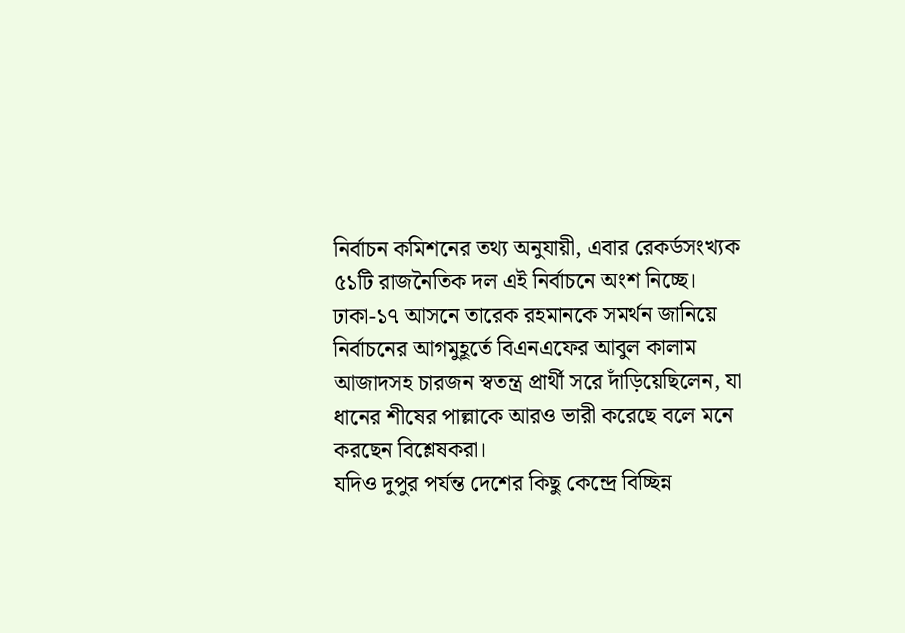নির্বাচন কমিশনের তথ্য অনুযায়ী, এবার রেকর্ডসংখ্যক ৫১টি রাজনৈতিক দল এই নির্বাচনে অংশ নিচ্ছে। ঢাকা-১৭ আসনে তারেক রহমানকে সমর্থন জানিয়ে নির্বাচনের আগমুহূর্তে বিএনএফের আবুল কালাম আজাদসহ চারজন স্বতন্ত্র প্রার্থী সরে দাঁড়িয়েছিলেন, যা ধানের শীষের পাল্লাকে আরও ভারী করেছে বলে মনে করছেন বিশ্লেষকরা।
যদিও দুপুর পর্যন্ত দেশের কিছু কেন্দ্রে বিচ্ছিন্ন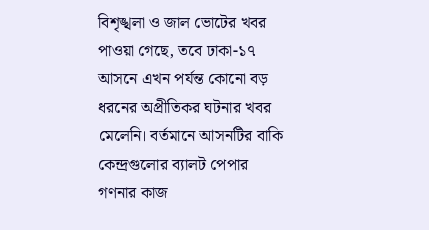বিশৃঙ্খলা ও জাল ভোটের খবর পাওয়া গেছে, তবে ঢাকা-১৭ আসনে এখন পর্যন্ত কোনো বড় ধরনের অপ্রীতিকর ঘটনার খবর মেলেনি। বর্তমানে আসনটির বাকি কেন্দ্রগুলোর ব্যালট পেপার গণনার কাজ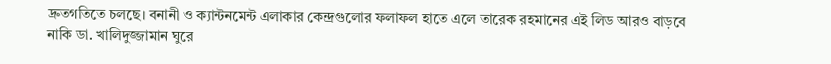দ্রুতগতিতে চলছে। বনানী ও ক্যান্টনমেন্ট এলাকার কেন্দ্রগুলোর ফলাফল হাতে এলে তারেক রহমানের এই লিড আরও বাড়বে নাকি ডা. খালিদুজ্জামান ঘুরে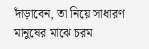দাঁড়াবেন, তা নিয়ে সাধারণ মানুষের মাঝে চরম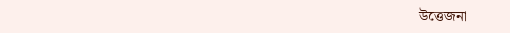উত্তেজনা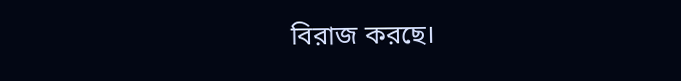বিরাজ করছে।